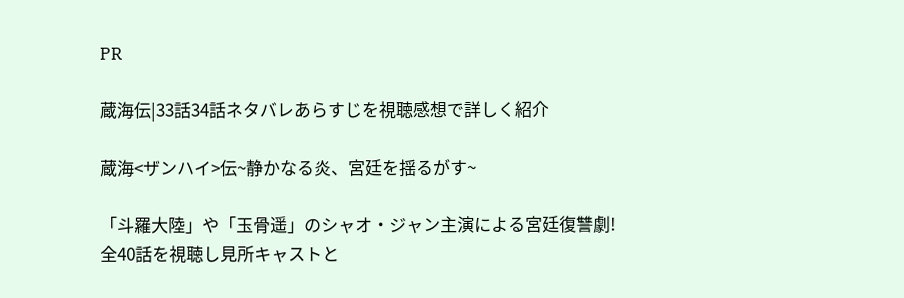PR

蔵海伝|33話34話ネタバレあらすじを視聴感想で詳しく紹介

蔵海<ザンハイ>伝~静かなる炎、宮廷を揺るがす~

「斗羅大陸」や「玉骨遥」のシャオ・ジャン主演による宮廷復讐劇!
全40話を視聴し見所キャストと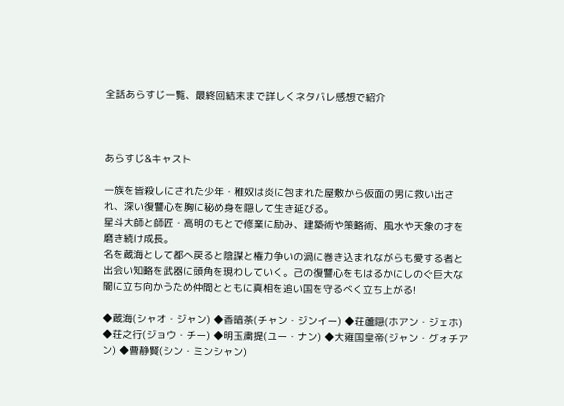全話あらすじ一覧、最終回結末まで詳しくネタバレ感想で紹介



あらすじ&キャスト

一族を皆殺しにされた少年・稚奴は炎に包まれた屋敷から仮面の男に救い出され、深い復讐心を胸に秘め身を隠して生き延びる。
星斗大師と師匠・高明のもとで修業に励み、建築術や策略術、風水や天象の才を磨き続け成長。
名を蔵海として都へ戻ると陰謀と権力争いの渦に巻き込まれながらも愛する者と出会い知略を武器に頭角を現わしていく。己の復讐心をもはるかにしのぐ巨大な闇に立ち向かうため仲間とともに真相を追い国を守るべく立ち上がる!

◆蔵海(シャオ・ジャン) ◆香暗荼(チャン・ジンイー) ◆荘蘆隠(ホアン・ジェホ) ◆荘之行(ジョウ・チー) ◆明玉粛提(ユー・ナン) ◆大雍国皇帝(ジャン・グォチアン) ◆曹静賢(シン・ミンシャン)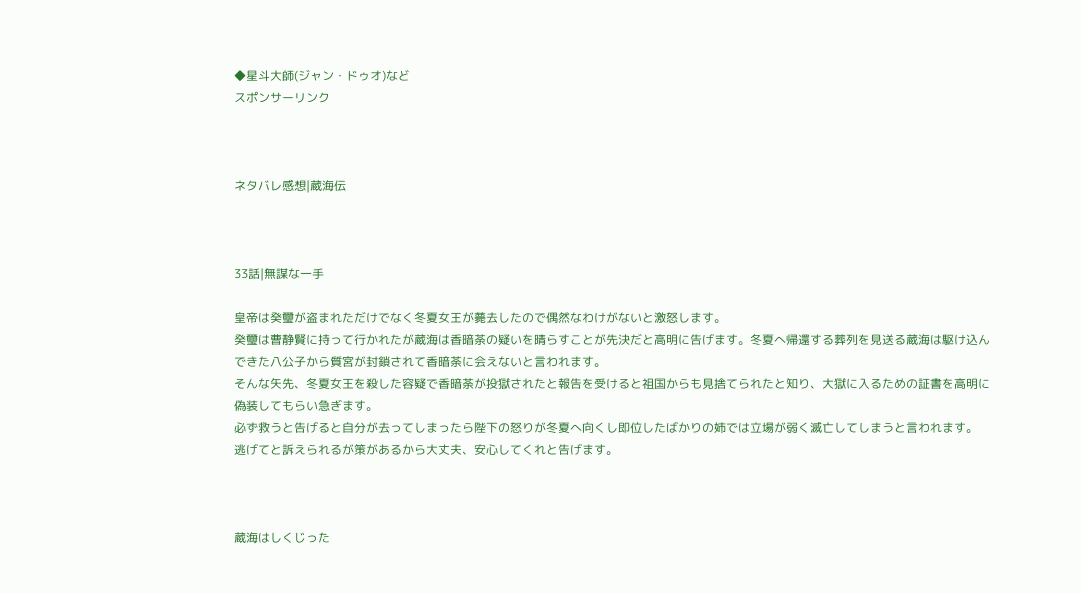◆星斗大師(ジャン・ドゥオ)など
スポンサーリンク



ネタバレ感想|蔵海伝



33話|無謀な一手

皇帝は癸璽が盗まれただけでなく冬夏女王が薨去したので偶然なわけがないと激怒します。
癸璽は曹静賢に持って行かれたが蔵海は香暗荼の疑いを晴らすことが先決だと高明に告げます。冬夏へ帰還する葬列を見送る蔵海は駆け込んできた八公子から質宮が封鎖されて香暗荼に会えないと言われます。
そんな矢先、冬夏女王を殺した容疑で香暗荼が投獄されたと報告を受けると祖国からも見捨てられたと知り、大獄に入るための証書を高明に偽装してもらい急ぎます。
必ず救うと告げると自分が去ってしまったら陛下の怒りが冬夏へ向くし即位したばかりの姉では立場が弱く滅亡してしまうと言われます。
逃げてと訴えられるが策があるから大丈夫、安心してくれと告げます。



蔵海はしくじった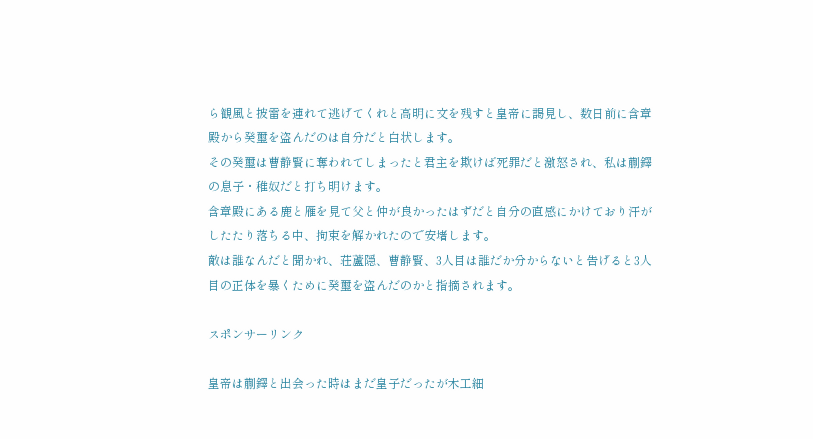ら観風と披雷を連れて逃げてくれと高明に文を残すと皇帝に謁見し、数日前に含章殿から癸璽を盗んだのは自分だと白状します。
その癸璽は曹静賢に奪われてしまったと君主を欺けば死罪だと激怒され、私は蒯鐸の息子・稚奴だと打ち明けます。
含章殿にある鹿と雁を見て父と仲が良かったはずだと自分の直感にかけており汗がしたたり落ちる中、拘束を解かれたので安堵します。
敵は誰なんだと聞かれ、荘蘆隠、曹静賢、3人目は誰だか分からないと告げると3人目の正体を暴くために癸璽を盗んだのかと指摘されます。

スポンサーリンク

皇帝は蒯鐸と出会った時はまだ皇子だったが木工細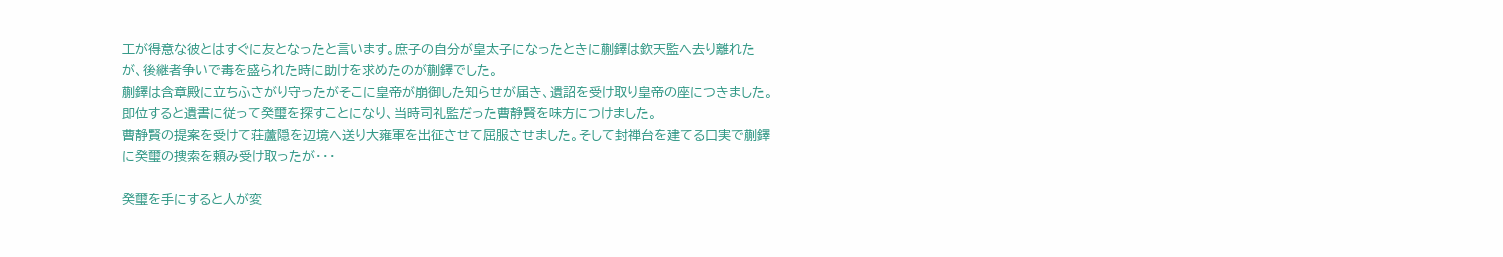工が得意な彼とはすぐに友となったと言います。庶子の自分が皇太子になったときに蒯鐸は欽天監へ去り離れたが、後継者争いで毒を盛られた時に助けを求めたのが蒯鐸でした。
蒯鐸は含章殿に立ちふさがり守ったがそこに皇帝が崩御した知らせが届き、遺詔を受け取り皇帝の座につきました。
即位すると遺書に従って癸璽を探すことになり、当時司礼監だった曹静賢を味方につけました。
曹静賢の提案を受けて荘蘆隠を辺境へ送り大雍軍を出征させて屈服させました。そして封禅台を建てる口実で蒯鐸に癸璽の捜索を頼み受け取ったが・・・

癸璽を手にすると人が変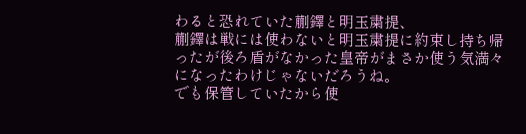わると恐れていた蒯鐸と明玉粛提、
蒯鐸は戦には使わないと明玉粛提に約束し持ち帰ったが後ろ盾がなかった皇帝がまさか使う気満々になったわけじゃないだろうね。
でも保管していたから使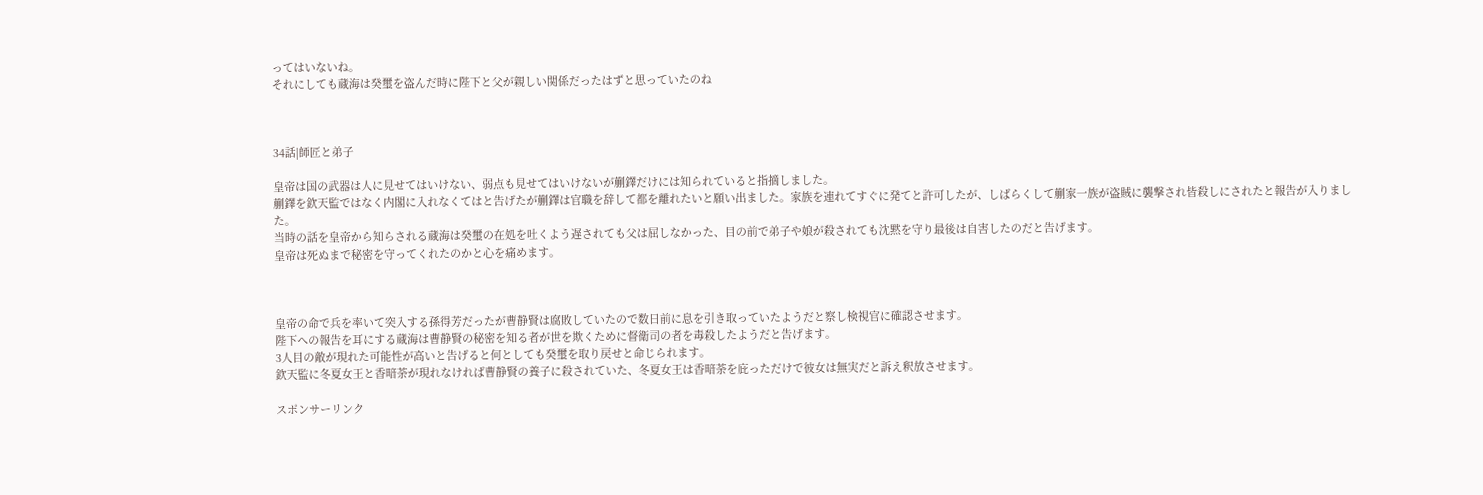ってはいないね。
それにしても蔵海は癸璽を盗んだ時に陛下と父が親しい関係だったはずと思っていたのね



34話|師匠と弟子

皇帝は国の武器は人に見せてはいけない、弱点も見せてはいけないが蒯鐸だけには知られていると指摘しました。
蒯鐸を欽天監ではなく内閣に入れなくてはと告げたが蒯鐸は官職を辞して都を離れたいと願い出ました。家族を連れてすぐに発てと許可したが、しばらくして蒯家一族が盗賊に襲撃され皆殺しにされたと報告が入りました。
当時の話を皇帝から知らされる蔵海は癸璽の在処を吐くよう遅されても父は屈しなかった、目の前で弟子や娘が殺されても沈黙を守り最後は自害したのだと告げます。
皇帝は死ぬまで秘密を守ってくれたのかと心を痛めます。



皇帝の命で兵を率いて突入する孫得芳だったが曹静賢は腐敗していたので数日前に息を引き取っていたようだと察し検視官に確認させます。
陛下への報告を耳にする蔵海は曹静賢の秘密を知る者が世を欺くために督衛司の者を毒殺したようだと告げます。
3人目の敵が現れた可能性が高いと告げると何としても癸璽を取り戻せと命じられます。
欽天監に冬夏女王と香暗荼が現れなければ曹静賢の養子に殺されていた、冬夏女王は香暗荼を庇っただけで彼女は無実だと訴え釈放させます。

スポンサーリンク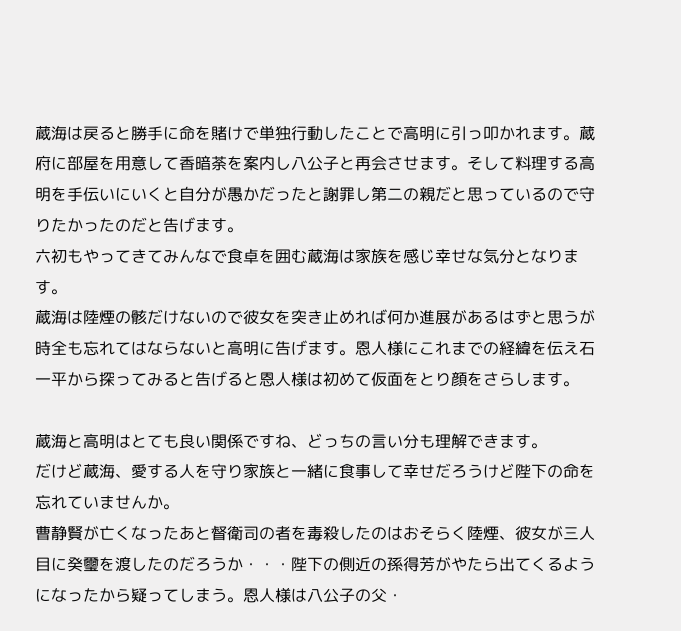蔵海は戻ると勝手に命を賭けで単独行動したことで高明に引っ叩かれます。蔵府に部屋を用意して香暗荼を案内し八公子と再会させます。そして料理する高明を手伝いにいくと自分が愚かだったと謝罪し第二の親だと思っているので守りたかったのだと告げます。
六初もやってきてみんなで食卓を囲む蔵海は家族を感じ幸せな気分となります。
蔵海は陸煙の骸だけないので彼女を突き止めれば何か進展があるはずと思うが時全も忘れてはならないと高明に告げます。恩人様にこれまでの経緯を伝え石一平から探ってみると告げると恩人様は初めて仮面をとり顔をさらします。

蔵海と高明はとても良い関係ですね、どっちの言い分も理解できます。
だけど蔵海、愛する人を守り家族と一緒に食事して幸せだろうけど陛下の命を忘れていませんか。
曹静賢が亡くなったあと督衛司の者を毒殺したのはおそらく陸煙、彼女が三人目に癸璽を渡したのだろうか・・・陛下の側近の孫得芳がやたら出てくるようになったから疑ってしまう。恩人様は八公子の父・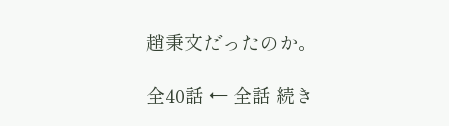趙秉文だったのか。

全40話 ← 全話 続き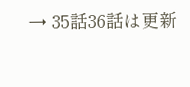→ 35話36話は更新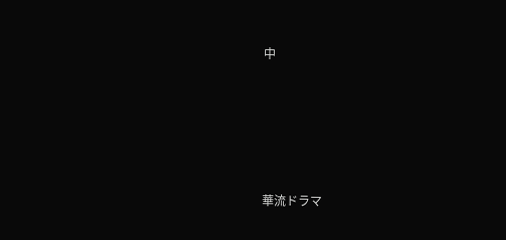中





華流ドラマ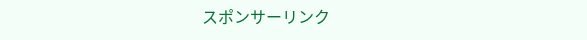スポンサーリンク